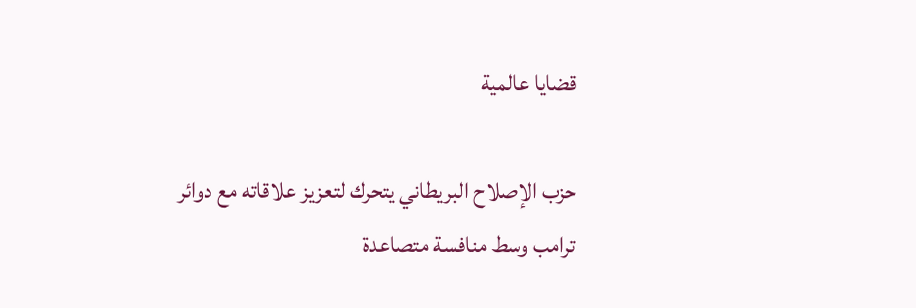قضايا عالمية

حزب الإصلاح البريطاني يتحرك لتعزيز علاقاته مع دوائر ترامب وسط منافسة متصاعدة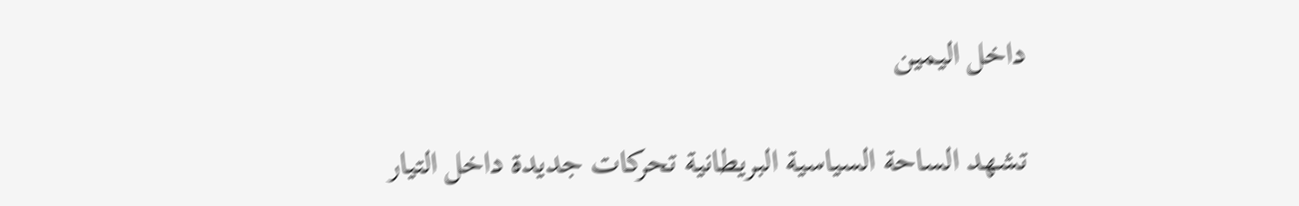داخل اليمين

تشهد الساحة السياسية البريطانية تحركات جديدة داخل التيار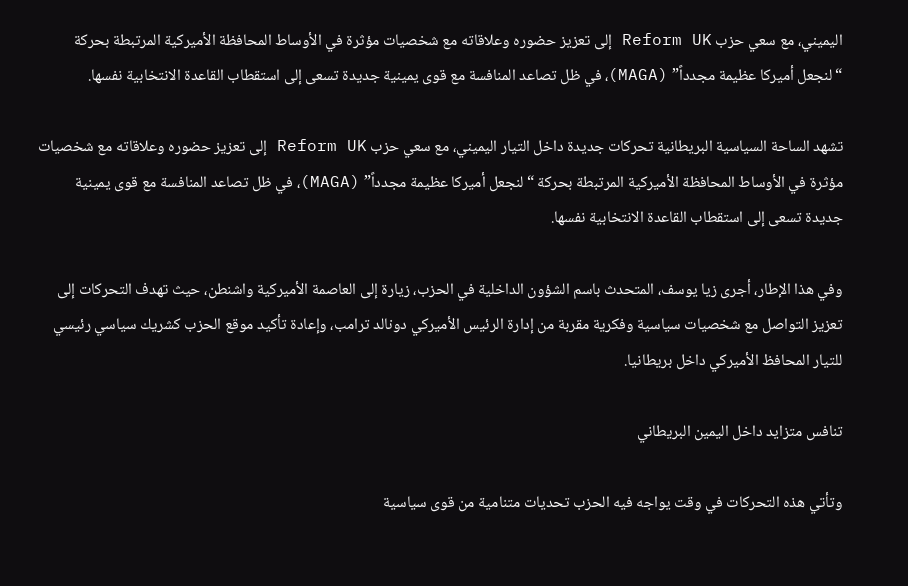اليميني، مع سعي حزب Reform UK إلى تعزيز حضوره وعلاقاته مع شخصيات مؤثرة في الأوساط المحافظة الأميركية المرتبطة بحركة “لنجعل أميركا عظيمة مجدداً” (MAGA)، في ظل تصاعد المنافسة مع قوى يمينية جديدة تسعى إلى استقطاب القاعدة الانتخابية نفسها.

تشهد الساحة السياسية البريطانية تحركات جديدة داخل التيار اليميني، مع سعي حزب Reform UK إلى تعزيز حضوره وعلاقاته مع شخصيات مؤثرة في الأوساط المحافظة الأميركية المرتبطة بحركة “لنجعل أميركا عظيمة مجدداً” (MAGA)، في ظل تصاعد المنافسة مع قوى يمينية جديدة تسعى إلى استقطاب القاعدة الانتخابية نفسها.

وفي هذا الإطار، أجرى زيا يوسف، المتحدث باسم الشؤون الداخلية في الحزب، زيارة إلى العاصمة الأميركية واشنطن، حيث تهدف التحركات إلى تعزيز التواصل مع شخصيات سياسية وفكرية مقربة من إدارة الرئيس الأميركي دونالد ترامب، وإعادة تأكيد موقع الحزب كشريك سياسي رئيسي للتيار المحافظ الأميركي داخل بريطانيا.

تنافس متزايد داخل اليمين البريطاني

وتأتي هذه التحركات في وقت يواجه فيه الحزب تحديات متنامية من قوى سياسية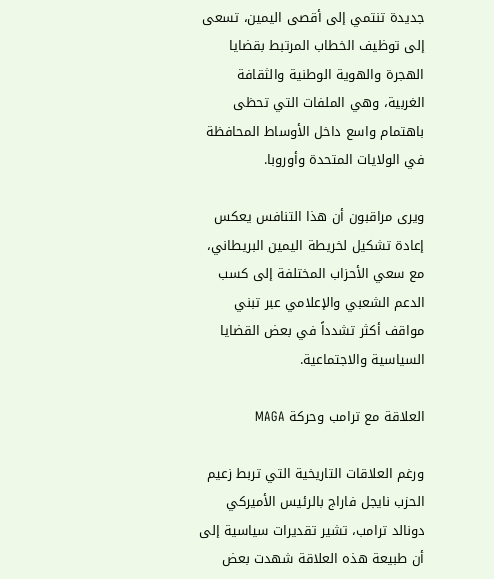جديدة تنتمي إلى أقصى اليمين، تسعى إلى توظيف الخطاب المرتبط بقضايا الهجرة والهوية الوطنية والثقافة الغربية، وهي الملفات التي تحظى باهتمام واسع داخل الأوساط المحافظة في الولايات المتحدة وأوروبا.

ويرى مراقبون أن هذا التنافس يعكس إعادة تشكيل لخريطة اليمين البريطاني، مع سعي الأحزاب المختلفة إلى كسب الدعم الشعبي والإعلامي عبر تبني مواقف أكثر تشدداً في بعض القضايا السياسية والاجتماعية.

العلاقة مع ترامب وحركة MAGA

ورغم العلاقات التاريخية التي تربط زعيم الحزب نايجل فاراج بالرئيس الأميركي دونالد ترامب، تشير تقديرات سياسية إلى أن طبيعة هذه العلاقة شهدت بعض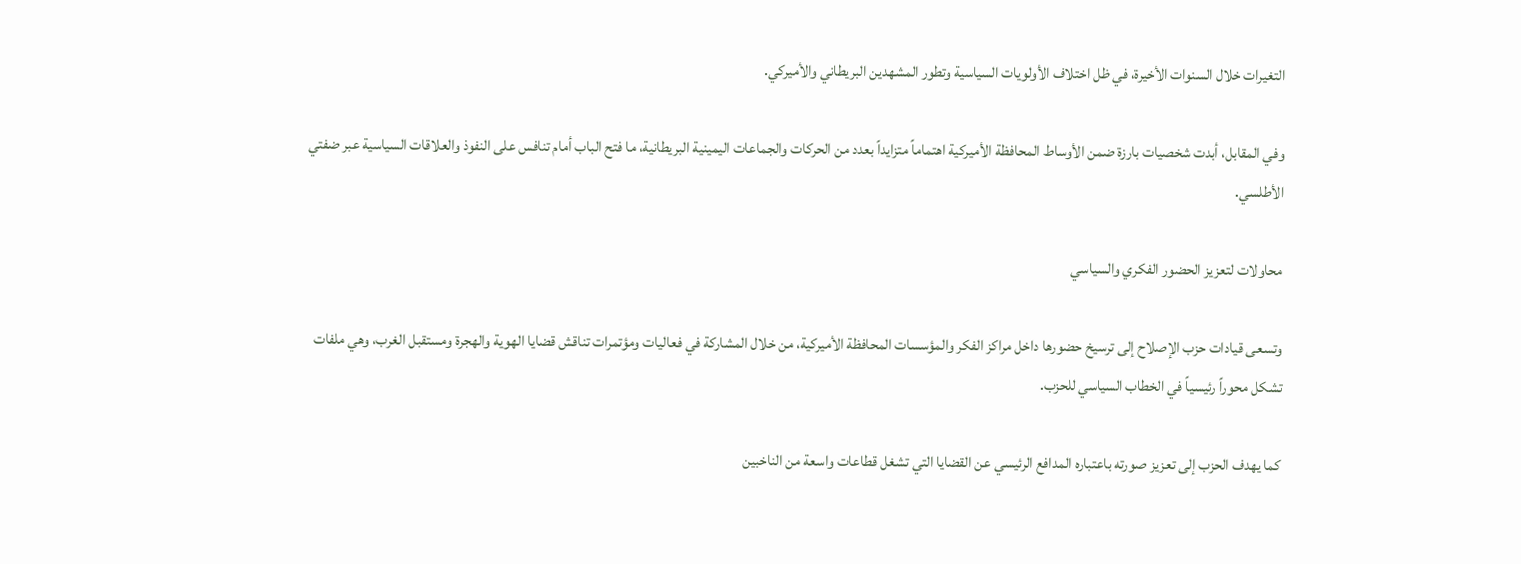التغيرات خلال السنوات الأخيرة، في ظل اختلاف الأولويات السياسية وتطور المشهدين البريطاني والأميركي.

وفي المقابل، أبدت شخصيات بارزة ضمن الأوساط المحافظة الأميركية اهتماماً متزايداً بعدد من الحركات والجماعات اليمينية البريطانية، ما فتح الباب أمام تنافس على النفوذ والعلاقات السياسية عبر ضفتي الأطلسي.

محاولات لتعزيز الحضور الفكري والسياسي

وتسعى قيادات حزب الإصلاح إلى ترسيخ حضورها داخل مراكز الفكر والمؤسسات المحافظة الأميركية، من خلال المشاركة في فعاليات ومؤتمرات تناقش قضايا الهوية والهجرة ومستقبل الغرب، وهي ملفات تشكل محوراً رئيسياً في الخطاب السياسي للحزب.

كما يهدف الحزب إلى تعزيز صورته باعتباره المدافع الرئيسي عن القضايا التي تشغل قطاعات واسعة من الناخبين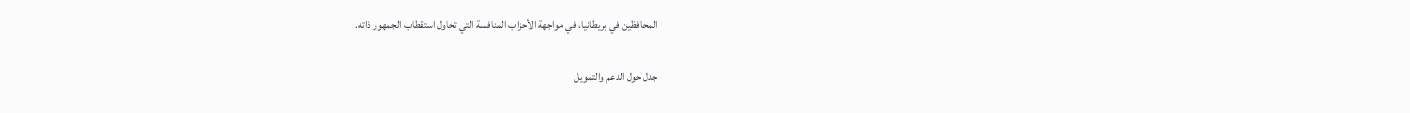المحافظين في بريطانيا، في مواجهة الأحزاب المنافسة التي تحاول استقطاب الجمهور ذاته.

جدل حول الدعم والتمويل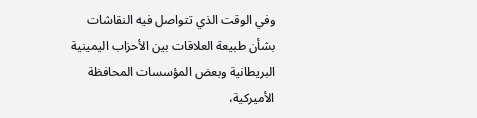وفي الوقت الذي تتواصل فيه النقاشات بشأن طبيعة العلاقات بين الأحزاب اليمينية البريطانية وبعض المؤسسات المحافظة الأميركية،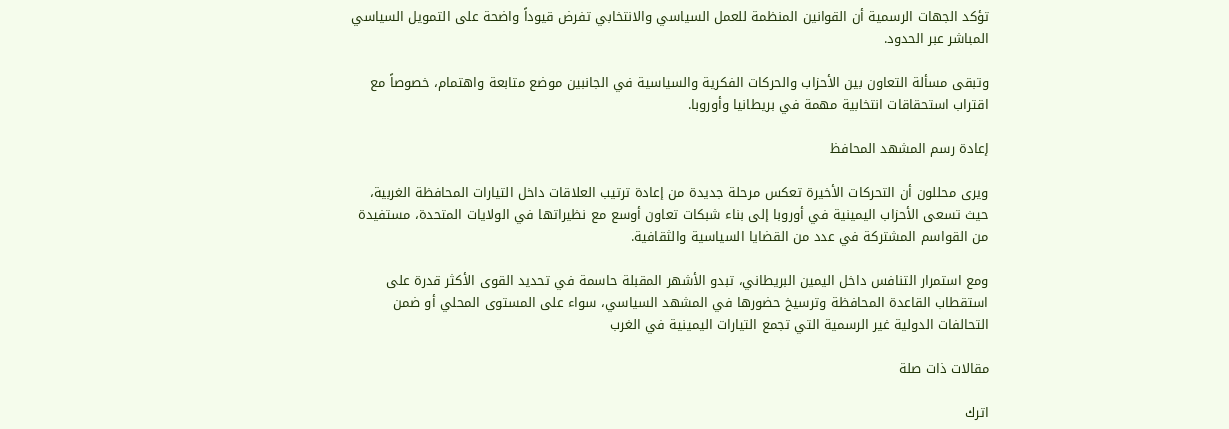تؤكد الجهات الرسمية أن القوانين المنظمة للعمل السياسي والانتخابي تفرض قيوداً واضحة على التمويل السياسي المباشر عبر الحدود.

وتبقى مسألة التعاون بين الأحزاب والحركات الفكرية والسياسية في الجانبين موضع متابعة واهتمام، خصوصاً مع اقتراب استحقاقات انتخابية مهمة في بريطانيا وأوروبا.

إعادة رسم المشهد المحافظ

ويرى محللون أن التحركات الأخيرة تعكس مرحلة جديدة من إعادة ترتيب العلاقات داخل التيارات المحافظة الغربية، حيث تسعى الأحزاب اليمينية في أوروبا إلى بناء شبكات تعاون أوسع مع نظيراتها في الولايات المتحدة، مستفيدة من القواسم المشتركة في عدد من القضايا السياسية والثقافية.

ومع استمرار التنافس داخل اليمين البريطاني، تبدو الأشهر المقبلة حاسمة في تحديد القوى الأكثر قدرة على استقطاب القاعدة المحافظة وترسيخ حضورها في المشهد السياسي، سواء على المستوى المحلي أو ضمن التحالفات الدولية غير الرسمية التي تجمع التيارات اليمينية في الغرب

مقالات ذات صلة

اترك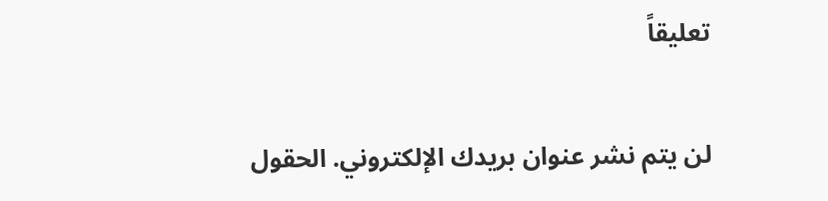تعليقاً

لن يتم نشر عنوان بريدك الإلكتروني. الحقول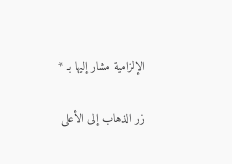الإلزامية مشار إليها بـ *

زر الذهاب إلى الأعلى